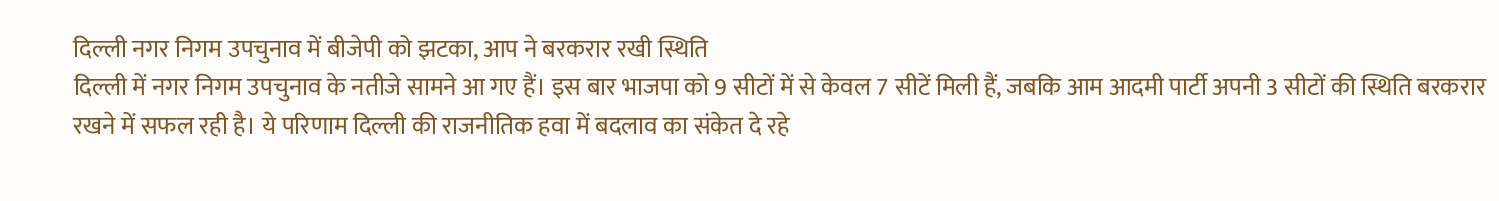दिल्ली नगर निगम उपचुनाव में बीजेपी को झटका, आप ने बरकरार रखी स्थिति
दिल्ली में नगर निगम उपचुनाव के नतीजे सामने आ गए हैं। इस बार भाजपा को 9 सीटों में से केवल 7 सीटें मिली हैं, जबकि आम आदमी पार्टी अपनी 3 सीटों की स्थिति बरकरार रखने में सफल रही है। ये परिणाम दिल्ली की राजनीतिक हवा में बदलाव का संकेत दे रहे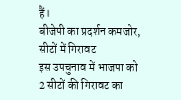हैं।
बीजेपी का प्रदर्शन कमजोर, सीटों में गिरावट
इस उपचुनाव में भाजपा को 2 सीटों की गिरावट का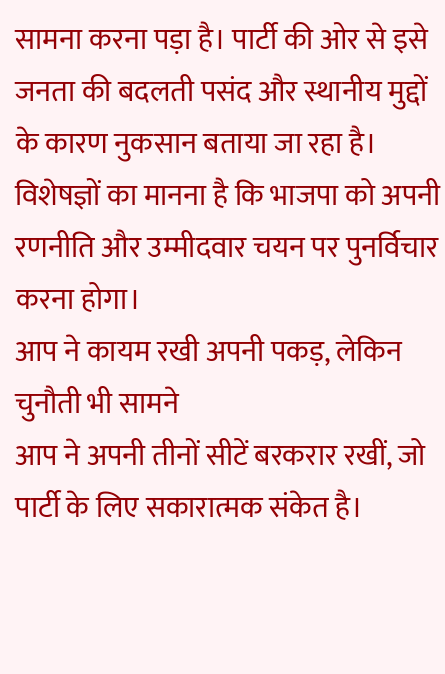सामना करना पड़ा है। पार्टी की ओर से इसे जनता की बदलती पसंद और स्थानीय मुद्दों के कारण नुकसान बताया जा रहा है। विशेषज्ञों का मानना है कि भाजपा को अपनी रणनीति और उम्मीदवार चयन पर पुनर्विचार करना होगा।
आप ने कायम रखी अपनी पकड़, लेकिन चुनौती भी सामने
आप ने अपनी तीनों सीटें बरकरार रखीं, जो पार्टी के लिए सकारात्मक संकेत है।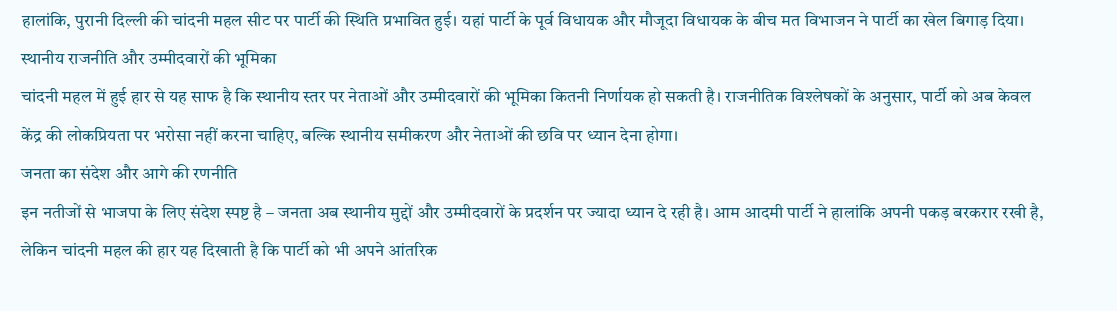हालांकि, पुरानी दिल्ली की चांदनी महल सीट पर पार्टी की स्थिति प्रभावित हुई। यहां पार्टी के पूर्व विधायक और मौजूदा विधायक के बीच मत विभाजन ने पार्टी का खेल बिगाड़ दिया।
स्थानीय राजनीति और उम्मीदवारों की भूमिका
चांदनी महल में हुई हार से यह साफ है कि स्थानीय स्तर पर नेताओं और उम्मीदवारों की भूमिका कितनी निर्णायक हो सकती है। राजनीतिक विश्लेषकों के अनुसार, पार्टी को अब केवल केंद्र की लोकप्रियता पर भरोसा नहीं करना चाहिए, बल्कि स्थानीय समीकरण और नेताओं की छवि पर ध्यान देना होगा।
जनता का संदेश और आगे की रणनीति
इन नतीजों से भाजपा के लिए संदेश स्पष्ट है – जनता अब स्थानीय मुद्दों और उम्मीदवारों के प्रदर्शन पर ज्यादा ध्यान दे रही है। आम आदमी पार्टी ने हालांकि अपनी पकड़ बरकरार रखी है, लेकिन चांदनी महल की हार यह दिखाती है कि पार्टी को भी अपने आंतरिक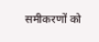समीकरणों को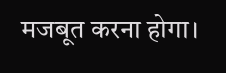मजबूत करना होगा।